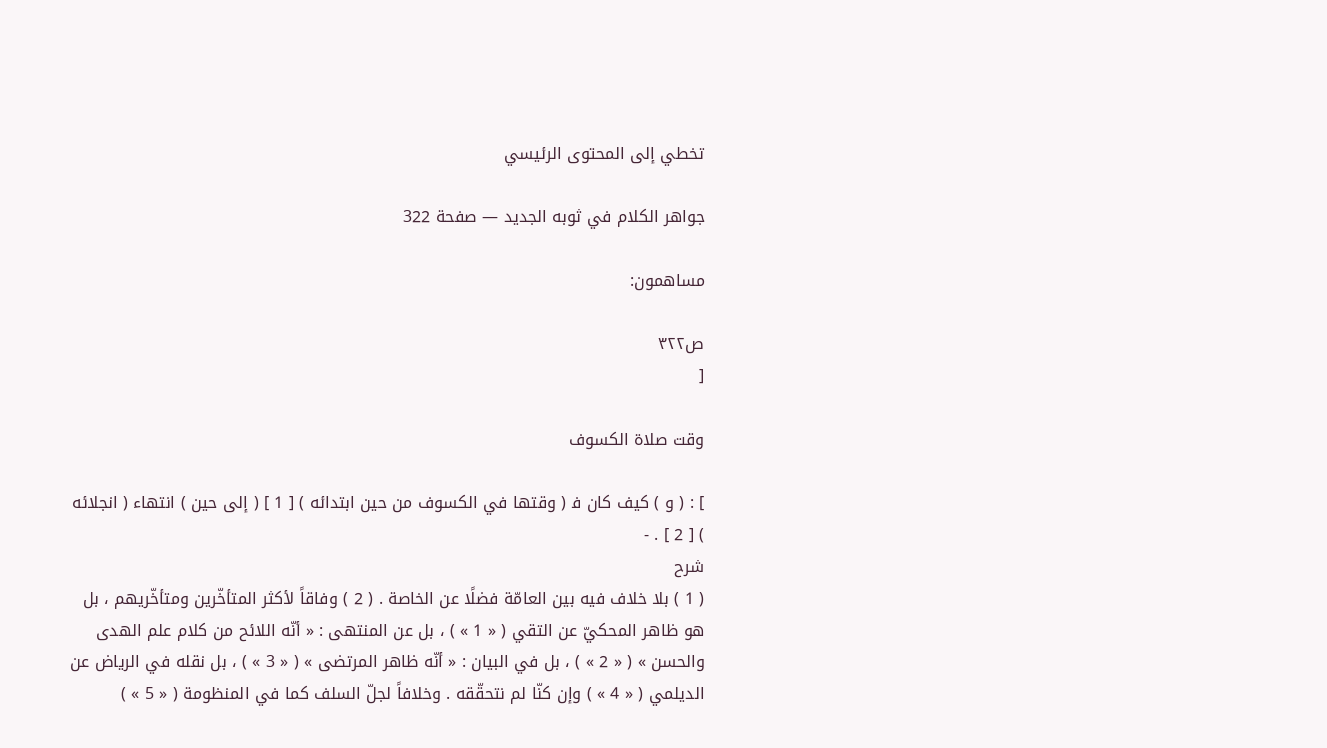تخطي إلى المحتوى الرئيسي

جواهر الكلام في ثوبه الجديد — صفحة 322

مساهمون:

ص٣٢٢
[

وقت صلاة الكسوف

] : ( و ) كيف كان ف‍ ( وقتها في الكسوف من حين ابتدائه ) [ 1 ] ( إلى حين ) انتهاء ( انجلائه ) [ 2 ] . -
شرح
( 1 ) بلا خلاف فيه بين العامّة فضلًا عن الخاصة . ( 2 ) وفاقاً لأكثر المتأخّرين ومتأخّريهم ، بل هو ظاهر المحكيّ عن التقي ( « 1 » ) ، بل عن المنتهى : « أنّه اللائح من كلام علم الهدى والحسن » ( « 2 » ) ، بل في البيان : « أنّه ظاهر المرتضى » ( « 3 » ) ، بل نقله في الرياض عن الديلمي ( « 4 » ) وإن كنّا لم نتحقّقه . وخلافاً لجلّ السلف كما في المنظومة ( « 5 » )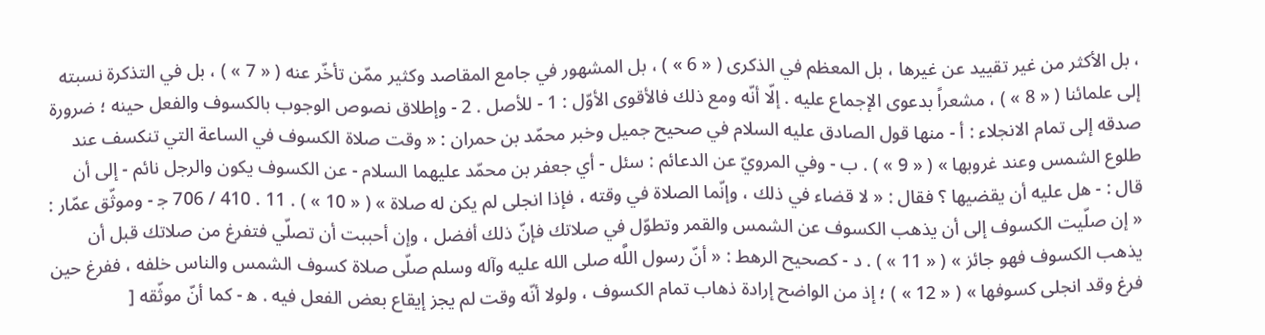، بل الأكثر من غير تقييد عن غيرها ، بل المعظم في الذكرى ( « 6 » ) ، بل المشهور في جامع المقاصد وكثير ممّن تأخّر عنه ( « 7 » ) ، بل في التذكرة نسبته إلى علمائنا ( « 8 » ) ، مشعراً بدعوى الإجماع عليه . إلّا أنّه ومع ذلك فالأقوى الأوّل : 1 - للأصل . 2 - وإطلاق نصوص الوجوب بالكسوف والفعل حينه ؛ ضرورة صدقه إلى تمام الانجلاء : أ - منها قول الصادق عليه السلام في صحيح جميل وخبر محمّد بن حمران : « وقت صلاة الكسوف في الساعة التي تنكسف عند طلوع الشمس وعند غروبها » ( « 9 » ) . ب - وفي المرويّ عن الدعائم : سئل - أي جعفر بن محمّد عليهما السلام - عن الكسوف يكون والرجل نائم - إلى أن قال : - هل عليه أن يقضيها ؟ فقال : « لا قضاء في ذلك ، وإنّما الصلاة في وقته ، فإذا انجلى لم يكن له صلاة » ( « 10 » ) . 11 . 410 / 706 ج‍ - وموثّق عمّار : « إن صلّيت الكسوف إلى أن يذهب الكسوف عن الشمس والقمر وتطوّل في صلاتك فإنّ ذلك أفضل ، وإن أحببت أن تصلّي فتفرغ من صلاتك قبل أن يذهب الكسوف فهو جائز » ( « 11 » ) . د - كصحيح الرهط : « أنّ رسول اللَّه صلى الله عليه وآله وسلم صلّى صلاة كسوف الشمس والناس خلفه ، ففرغ حين فرغ وقد انجلى كسوفها » ( « 12 » ) ؛ إذ من الواضح إرادة ذهاب تمام الكسوف ، ولولا أنّه وقت لم يجز إيقاع بعض الفعل فيه . ه‍ - كما أنّ موثّقه [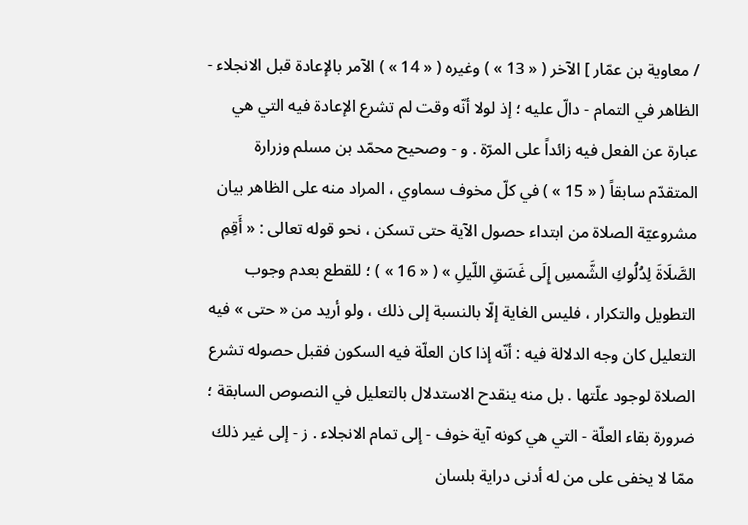/ معاوية بن عمّار ] الآخر ( « 13 » ) وغيره ( « 14 » ) الآمر بالإعادة قبل الانجلاء - الظاهر في التمام - دالّ عليه ؛ إذ لولا أنّه وقت لم تشرع الإعادة فيه التي هي عبارة عن الفعل فيه زائداً على المرّة . و - وصحيح محمّد بن مسلم وزرارة المتقدّم سابقاً ( « 15 » ) في كلّ مخوف سماوي ، المراد منه على الظاهر بيان مشروعيّة الصلاة من ابتداء حصول الآية حتى تسكن ، نحو قوله تعالى : « أَقِمِ الصَّلَاةَ لِدُلُوكِ الشَّمسِ إِلَى غَسَقِ اللّيلِ » ( « 16 » ) ؛ للقطع بعدم وجوب التطويل والتكرار ، فليس الغاية إلّا بالنسبة إلى ذلك ، ولو أريد من « حتى » فيه التعليل كان وجه الدلالة فيه : أنّه إذا كان العلّة فيه السكون فقبل حصوله تشرع الصلاة لوجود علّتها . بل منه ينقدح الاستدلال بالتعليل في النصوص السابقة ؛ ضرورة بقاء العلّة - التي هي كونه آية خوف - إلى تمام الانجلاء . ز - إلى غير ذلك ممّا لا يخفى على من له أدنى دراية بلسان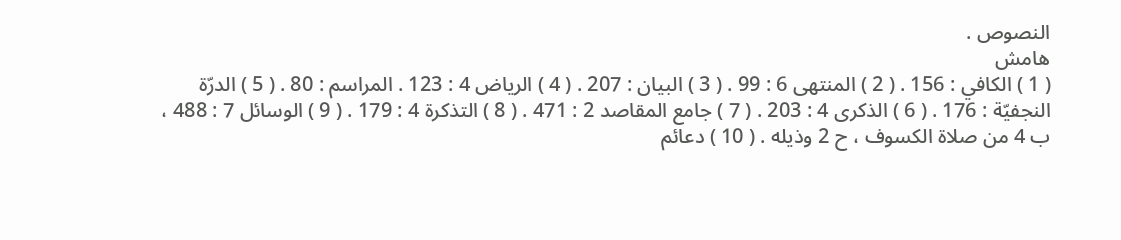النصوص .
هامش
( 1 ) الكافي : 156 . ( 2 ) المنتهى 6 : 99 . ( 3 ) البيان : 207 . ( 4 ) الرياض 4 : 123 . المراسم : 80 . ( 5 ) الدرّة النجفيّة : 176 . ( 6 ) الذكرى 4 : 203 . ( 7 ) جامع المقاصد 2 : 471 . ( 8 ) التذكرة 4 : 179 . ( 9 ) الوسائل 7 : 488 ، ب 4 من صلاة الكسوف ، ح 2 وذيله . ( 10 ) دعائم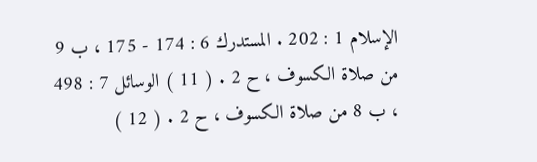الإسلام 1 : 202 . المستدرك 6 : 174 - 175 ، ب 9 من صلاة الكسوف ، ح 2 . ( 11 ) الوسائل 7 : 498 ، ب 8 من صلاة الكسوف ، ح 2 . ( 12 )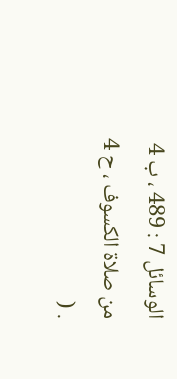الوسائل 7 : 489 ، ب 4 من صلاة الكسوف ، ح 4 . (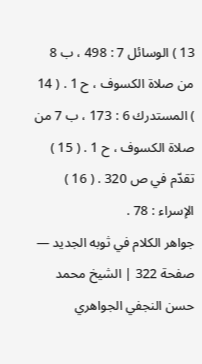13 ) الوسائل 7 : 498 ، ب 8 من صلاة الكسوف ، ح 1 . ( 14 ) المستدرك 6 : 173 ، ب 7 من صلاة الكسوف ، ح 1 . ( 15 ) تقدّم في ص 320 . ( 16 ) الإسراء : 78 .
جواهر الكلام في ثوبه الجديد — صفحة 322 | الشيخ محمد حسن النجفي الجواهري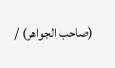(صاحب الجواهر) /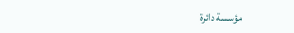مؤسسة دائرة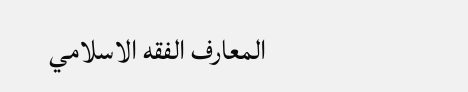المعارف الفقه الاسلامي